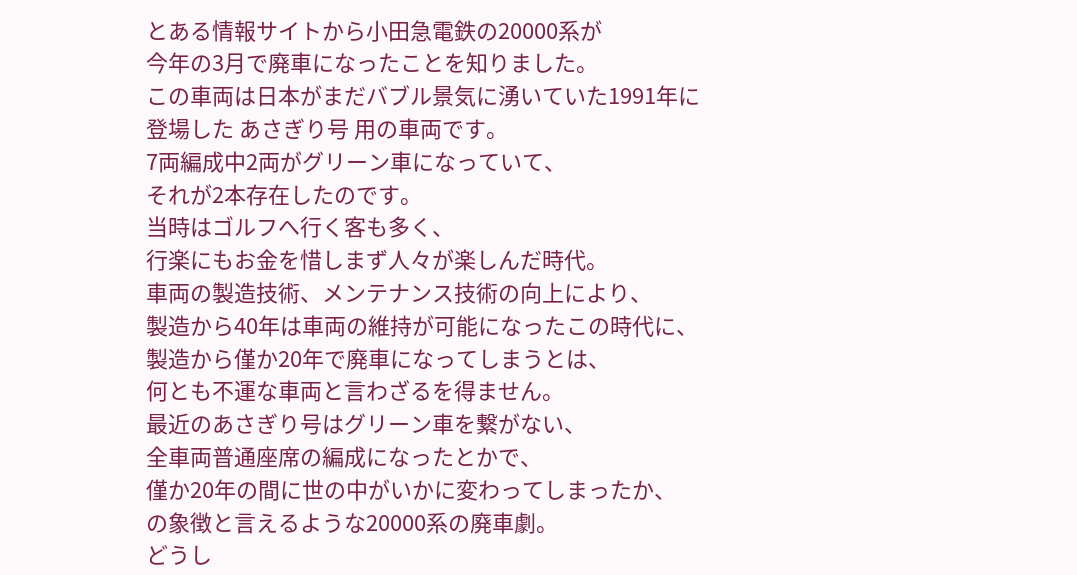とある情報サイトから小田急電鉄の20000系が
今年の3月で廃車になったことを知りました。
この車両は日本がまだバブル景気に湧いていた1991年に
登場した あさぎり号 用の車両です。
7両編成中2両がグリーン車になっていて、
それが2本存在したのです。
当時はゴルフへ行く客も多く、
行楽にもお金を惜しまず人々が楽しんだ時代。
車両の製造技術、メンテナンス技術の向上により、
製造から40年は車両の維持が可能になったこの時代に、
製造から僅か20年で廃車になってしまうとは、
何とも不運な車両と言わざるを得ません。
最近のあさぎり号はグリーン車を繋がない、
全車両普通座席の編成になったとかで、
僅か20年の間に世の中がいかに変わってしまったか、
の象徴と言えるような20000系の廃車劇。
どうし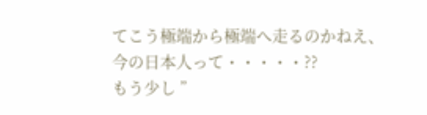てこう極端から極端へ走るのかねえ、
今の日本人って・・・・・??
もう少し ”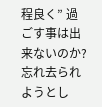程良く” 過ごす事は出来ないのか?
忘れ去られようとし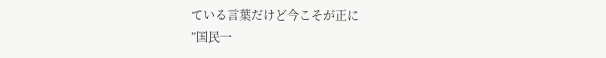ている言葉だけど今こそが正に
”国民一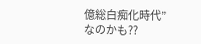億総白痴化時代”
なのかも??